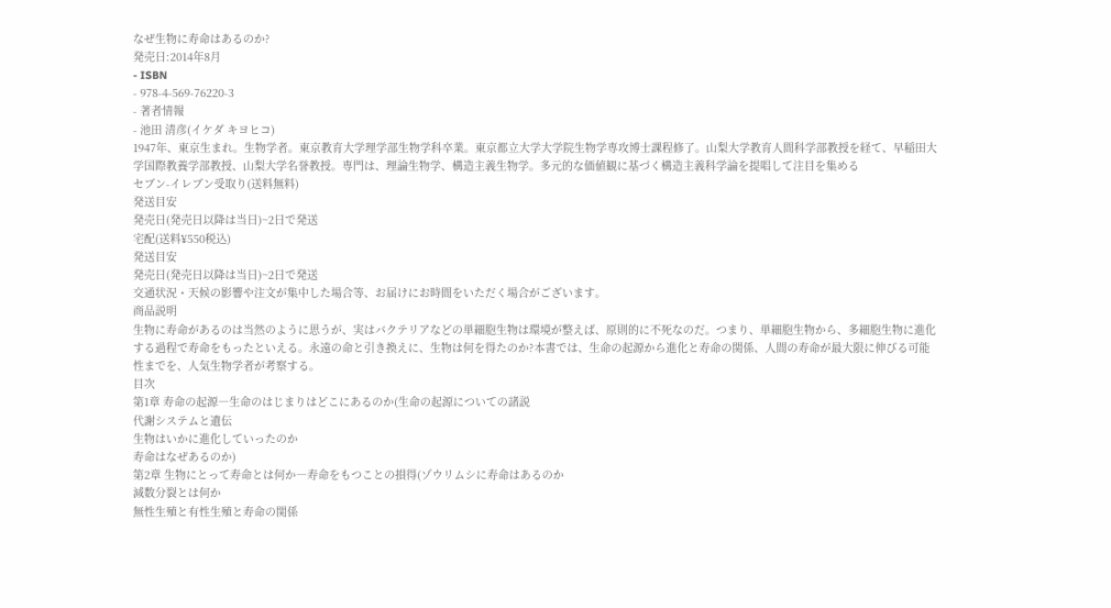なぜ生物に寿命はあるのか?
発売日:2014年8月
- ISBN
- 978-4-569-76220-3
- 著者情報
- 池田 清彦(イケダ キヨヒコ)
1947年、東京生まれ。生物学者。東京教育大学理学部生物学科卒業。東京都立大学大学院生物学専攻博士課程修了。山梨大学教育人間科学部教授を経て、早稲田大学国際教養学部教授、山梨大学名誉教授。専門は、理論生物学、構造主義生物学。多元的な価値観に基づく構造主義科学論を提唱して注目を集める
セブン-イレブン受取り(送料無料)
発送目安
発売日(発売日以降は当日)~2日で発送
宅配(送料¥550税込)
発送目安
発売日(発売日以降は当日)~2日で発送
交通状況・天候の影響や注文が集中した場合等、お届けにお時間をいただく場合がございます。
商品説明
生物に寿命があるのは当然のように思うが、実はバクテリアなどの単細胞生物は環境が整えば、原則的に不死なのだ。つまり、単細胞生物から、多細胞生物に進化する過程で寿命をもったといえる。永遠の命と引き換えに、生物は何を得たのか?本書では、生命の起源から進化と寿命の関係、人間の寿命が最大限に伸びる可能性までを、人気生物学者が考察する。
目次
第1章 寿命の起源―生命のはじまりはどこにあるのか(生命の起源についての諸説
代謝システムと遺伝
生物はいかに進化していったのか
寿命はなぜあるのか)
第2章 生物にとって寿命とは何か―寿命をもつことの損得(ゾウリムシに寿命はあるのか
減数分裂とは何か
無性生殖と有性生殖と寿命の関係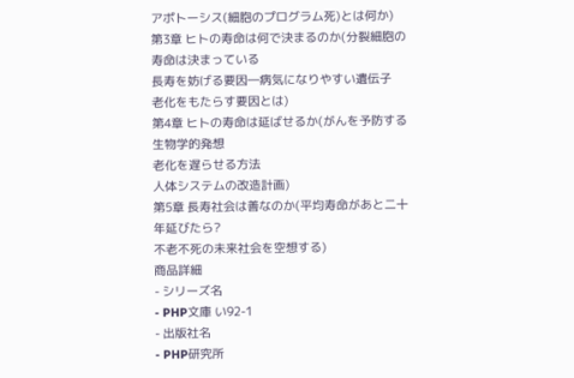アポトーシス(細胞のプログラム死)とは何か)
第3章 ヒトの寿命は何で決まるのか(分裂細胞の寿命は決まっている
長寿を妨げる要因―病気になりやすい遺伝子
老化をもたらす要因とは)
第4章 ヒトの寿命は延ばせるか(がんを予防する生物学的発想
老化を遅らせる方法
人体システムの改造計画)
第5章 長寿社会は善なのか(平均寿命があと二十年延びたら?
不老不死の未来社会を空想する)
商品詳細
- シリーズ名
- PHP文庫 い92-1
- 出版社名
- PHP研究所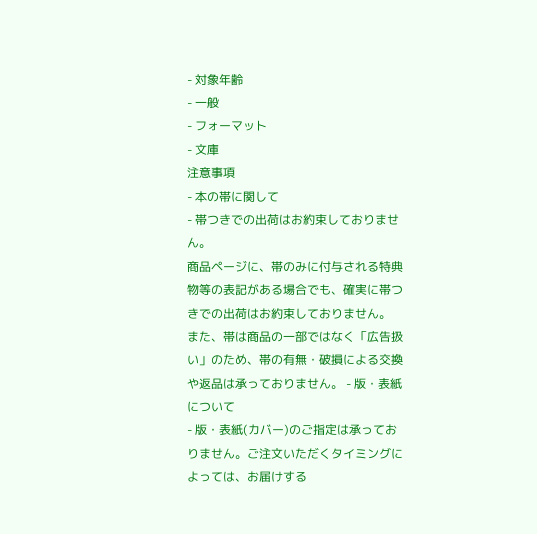- 対象年齢
- 一般
- フォーマット
- 文庫
注意事項
- 本の帯に関して
- 帯つきでの出荷はお約束しておりません。
商品ページに、帯のみに付与される特典物等の表記がある場合でも、確実に帯つきでの出荷はお約束しておりません。
また、帯は商品の一部ではなく「広告扱い」のため、帯の有無・破損による交換や返品は承っておりません。 - 版・表紙について
- 版・表紙(カバー)のご指定は承っておりません。ご注文いただくタイミングによっては、お届けする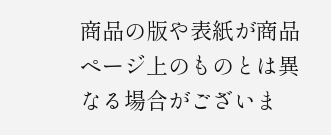商品の版や表紙が商品ページ上のものとは異なる場合がございま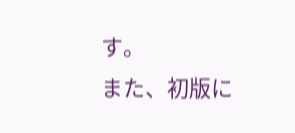す。
また、初版に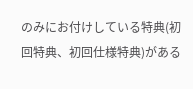のみにお付けしている特典(初回特典、初回仕様特典)がある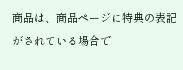商品は、商品ページに特典の表記がされている場合で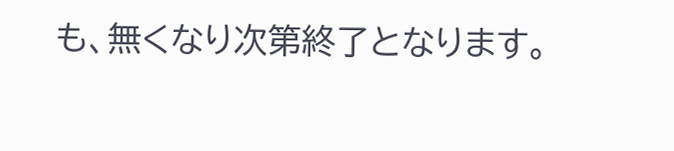も、無くなり次第終了となります。